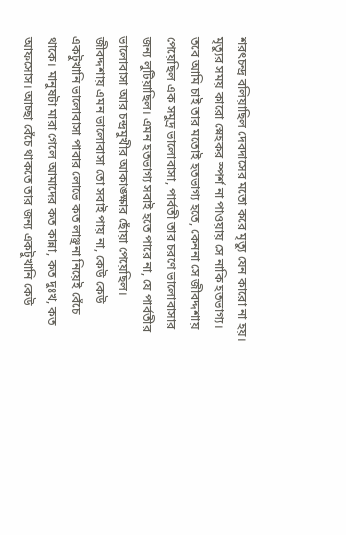শরৎচন্দ্র বলিয়াছিল দেবদাসের মতো করে মৃত্যু যেন কারো না হয়। মৃত্যুর সময় কারো স্নেহকর স্পর্শ না পাওয়ায় সে নাকি হতভাগ্য। তবে আমি চাই তার মতোই হতভাগ্য হতে, কেননা সে জীবদ্দশায় পেয়েছিল এক সমুদ্র ভালোবাসা, পার্বতী তার চরণে ভালোবাসার জন্য লুটিয়াছিল। এমন হতভাগ্য সবাই হতে পারে না, যে পার্বতীর ভালোবাসা আর চন্দ্রমুখীর আকাঙ্ক্ষার ছোঁয়া পেয়েছিল। জীবদ্দশায় এমন ভালোবাসা তো সবাই পায় না, কেউ কেউ একটুখানি ভালোবাসা পাবার লোভে কত লাঞ্ছনা নিয়েই বেঁচে থাকে। মানুষটা মারা গেলে আমাদের কত কান্না, কত দুঃখ, কত আফসোস। আচ্ছা বেঁচে থাকতে তার জন্য একটুখানি কেউ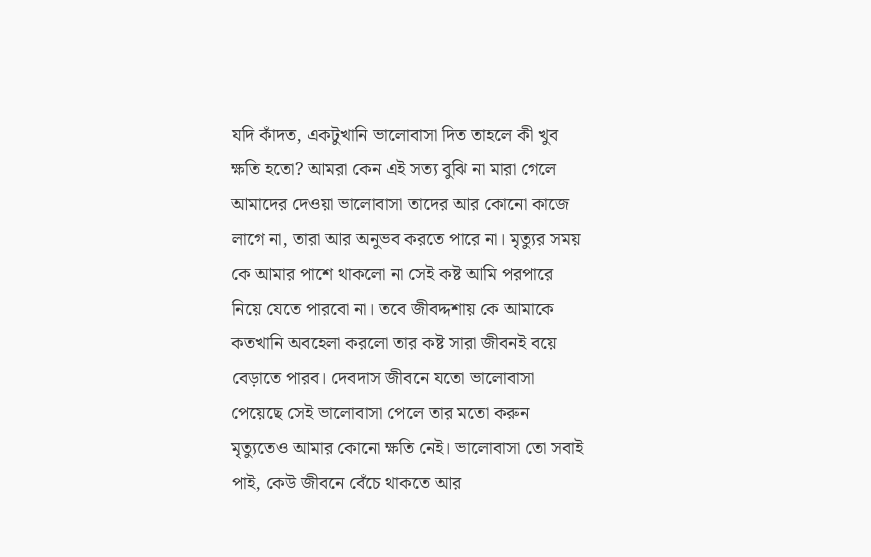যদি কাঁদত, একটুখানি ভালোবাসা দিত তাহলে কী খুব ক্ষতি হতো? আমরা কেন এই সত্য বুঝি না মারা গেলে আমাদের দেওয়া ভালোবাসা তাদের আর কোনো কাজে লাগে না, তারা আর অনুভব করতে পারে না। মৃত্যুর সময় কে আমার পাশে থাকলো না সেই কষ্ট আমি পরপারে নিয়ে যেতে পারবো না। তবে জীবদ্দশায় কে আমাকে কতখানি অবহেলা করলো তার কষ্ট সারা জীবনই বয়ে বেড়াতে পারব। দেবদাস জীবনে যতো ভালোবাসা পেয়েছে সেই ভালোবাসা পেলে তার মতো করুন মৃত্যুতেও আমার কোনো ক্ষতি নেই। ভালোবাসা তো সবাই পাই, কেউ জীবনে বেঁচে থাকতে আর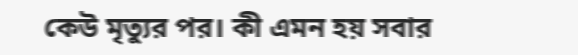কেউ মৃত্যুর পর। কী এমন হয় সবার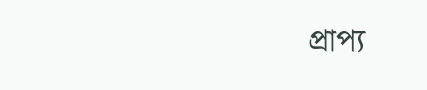প্রাপ্য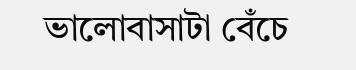ভালোবাসাটা বেঁচে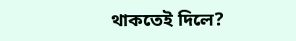থাকতেই দিলে?